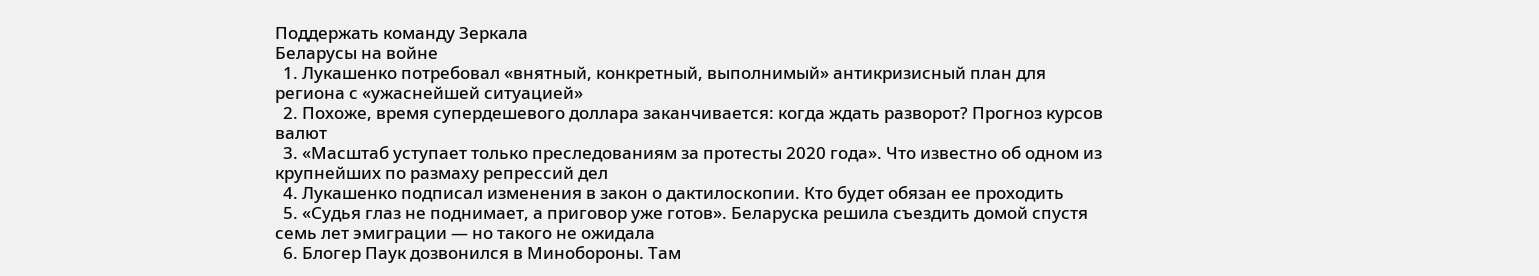Поддержать команду Зеркала
Беларусы на войне
  1. Лукашенко потребовал «внятный, конкретный, выполнимый» антикризисный план для региона с «ужаснейшей ситуацией»
  2. Похоже, время супердешевого доллара заканчивается: когда ждать разворот? Прогноз курсов валют
  3. «Масштаб уступает только преследованиям за протесты 2020 года». Что известно об одном из крупнейших по размаху репрессий дел
  4. Лукашенко подписал изменения в закон о дактилоскопии. Кто будет обязан ее проходить
  5. «Судья глаз не поднимает, а приговор уже готов». Беларуска решила съездить домой спустя семь лет эмиграции — но такого не ожидала
  6. Блогер Паук дозвонился в Минобороны. Там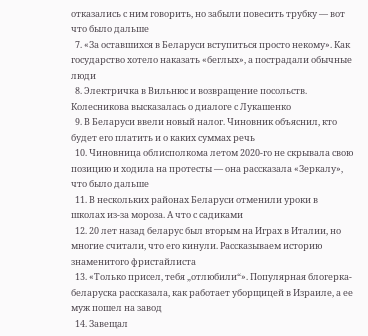отказались с ним говорить, но забыли повесить трубку — вот что было дальше
  7. «За оставшихся в Беларуси вступиться просто некому». Как государство хотело наказать «беглых», а пострадали обычные люди
  8. Электричка в Вильнюс и возвращение посольств. Колесникова высказалась о диалоге с Лукашенко
  9. В Беларуси ввели новый налог. Чиновник объяснил, кто будет его платить и о каких суммах речь
  10. Чиновница облисполкома летом 2020-го не скрывала свою позицию и ходила на протесты — она рассказала «Зеркалу», что было дальше
  11. В нескольких районах Беларуси отменили уроки в школах из-за мороза. А что с садиками
  12. 20 лет назад беларус был вторым на Играх в Италии, но многие считали, что его кинули. Рассказываем историю знаменитого фристайлиста
  13. «Только присел, тебя „отлюбили“». Популярная блогерка-беларуска рассказала, как работает уборщицей в Израиле, а ее муж пошел на завод
  14. Завещал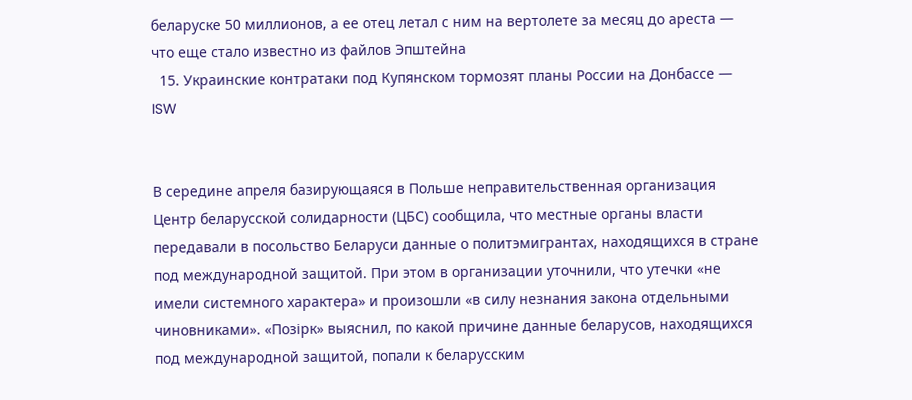беларуске 50 миллионов, а ее отец летал с ним на вертолете за месяц до ареста — что еще стало известно из файлов Эпштейна
  15. Украинские контратаки под Купянском тормозят планы России на Донбассе — ISW


В середине апреля базирующаяся в Польше неправительственная организация Центр беларусской солидарности (ЦБС) сообщила, что местные органы власти передавали в посольство Беларуси данные о политэмигрантах, находящихся в стране под международной защитой. При этом в организации уточнили, что утечки «не имели системного характера» и произошли «в силу незнания закона отдельными чиновниками». «Позірк» выяснил, по какой причине данные беларусов, находящихся под международной защитой, попали к беларусским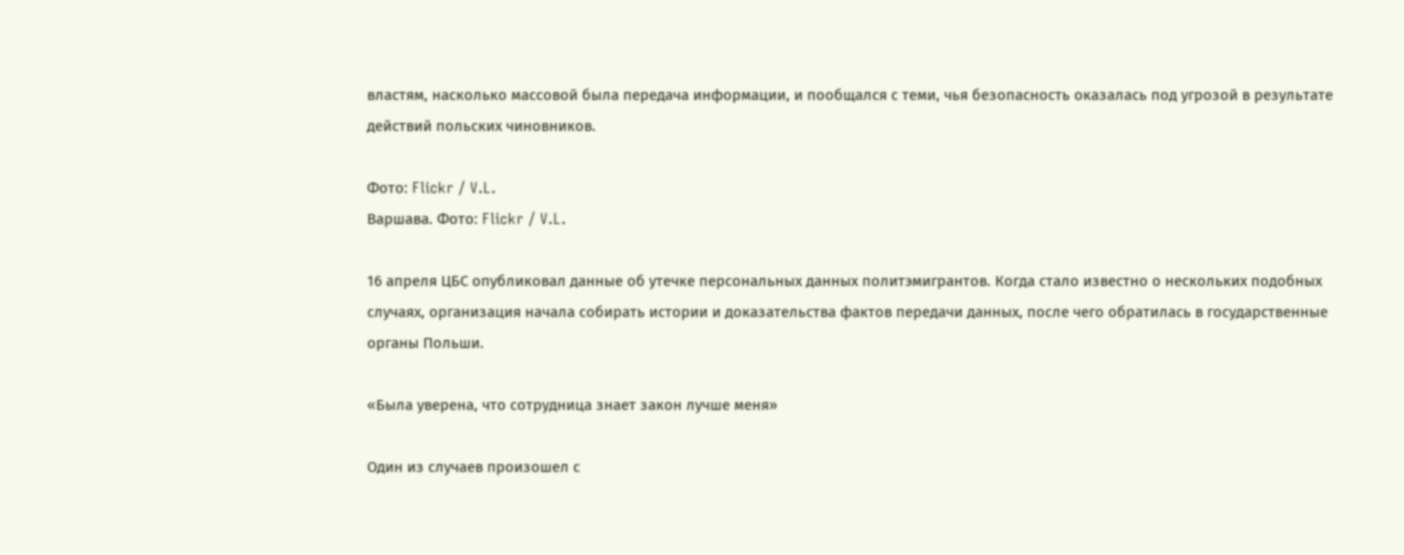властям, насколько массовой была передача информации, и пообщался с теми, чья безопасность оказалась под угрозой в результате действий польских чиновников.

Фото: Flickr / V.L.
Варшава. Фото: Flickr / V.L.

16 апреля ЦБС опубликовал данные об утечке персональных данных политэмигрантов. Когда стало известно о нескольких подобных случаях, организация начала собирать истории и доказательства фактов передачи данных, после чего обратилась в государственные органы Польши.

«Была уверена, что сотрудница знает закон лучше меня»

Один из случаев произошел с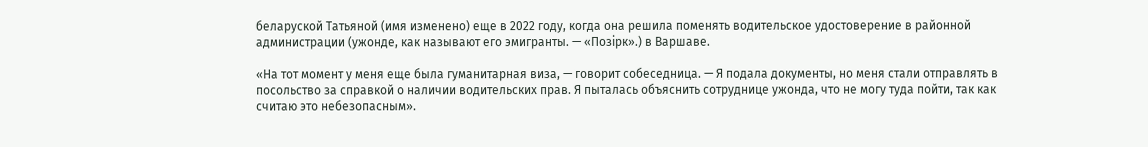беларуской Татьяной (имя изменено) еще в 2022 году, когда она решила поменять водительское удостоверение в районной администрации (ужонде, как называют его эмигранты. — «Позірк».) в Варшаве.

«На тот момент у меня еще была гуманитарная виза, — говорит собеседница. — Я подала документы, но меня стали отправлять в посольство за справкой о наличии водительских прав. Я пыталась объяснить сотруднице ужонда, что не могу туда пойти, так как считаю это небезопасным».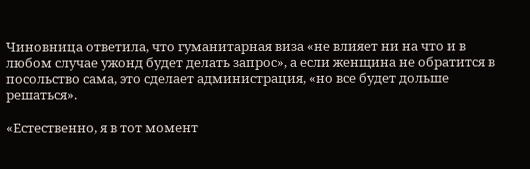Чиновница ответила, что гуманитарная виза «не влияет ни на что и в любом случае ужонд будет делать запрос», а если женщина не обратится в посольство сама, это сделает администрация, «но все будет дольше решаться».

«Естественно, я в тот момент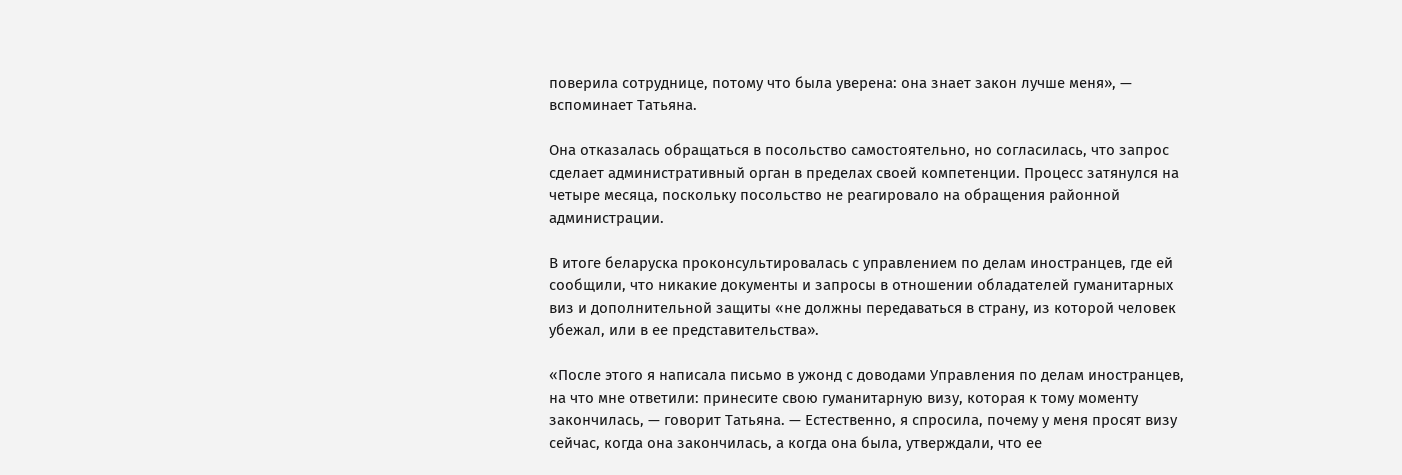поверила сотруднице, потому что была уверена: она знает закон лучше меня», — вспоминает Татьяна.

Она отказалась обращаться в посольство самостоятельно, но согласилась, что запрос сделает административный орган в пределах своей компетенции. Процесс затянулся на четыре месяца, поскольку посольство не реагировало на обращения районной администрации.

В итоге беларуска проконсультировалась с управлением по делам иностранцев, где ей сообщили, что никакие документы и запросы в отношении обладателей гуманитарных виз и дополнительной защиты «не должны передаваться в страну, из которой человек убежал, или в ее представительства».

«После этого я написала письмо в ужонд с доводами Управления по делам иностранцев, на что мне ответили: принесите свою гуманитарную визу, которая к тому моменту закончилась, — говорит Татьяна. — Естественно, я спросила, почему у меня просят визу сейчас, когда она закончилась, а когда она была, утверждали, что ее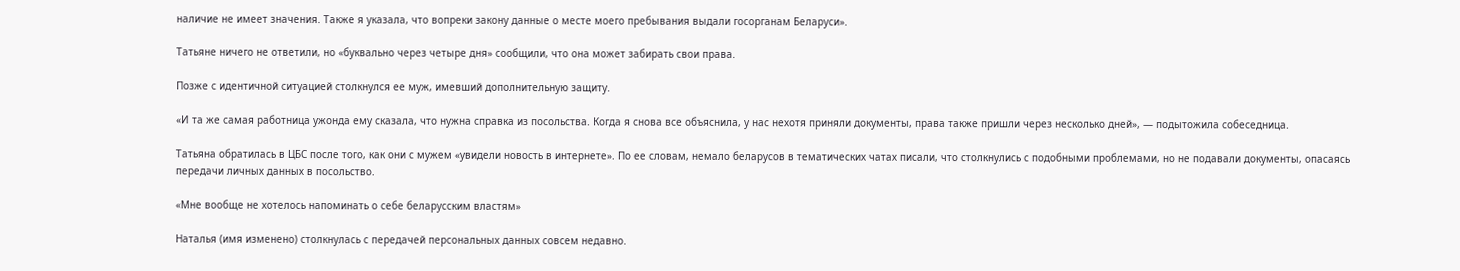наличие не имеет значения. Также я указала, что вопреки закону данные о месте моего пребывания выдали госорганам Беларуси».

Татьяне ничего не ответили, но «буквально через четыре дня» сообщили, что она может забирать свои права.

Позже с идентичной ситуацией столкнулся ее муж, имевший дополнительную защиту.

«И та же самая работница ужонда ему сказала, что нужна справка из посольства. Когда я снова все объяснила, у нас нехотя приняли документы, права также пришли через несколько дней», — подытожила собеседница.

Татьяна обратилась в ЦБС после того, как они с мужем «увидели новость в интернете». По ее словам, немало беларусов в тематических чатах писали, что столкнулись с подобными проблемами, но не подавали документы, опасаясь передачи личных данных в посольство.

«Мне вообще не хотелось напоминать о себе беларусским властям»

Наталья (имя изменено) столкнулась с передачей персональных данных совсем недавно.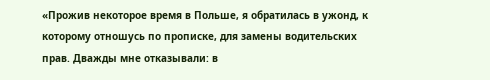«Прожив некоторое время в Польше, я обратилась в ужонд, к которому отношусь по прописке, для замены водительских прав. Дважды мне отказывали: в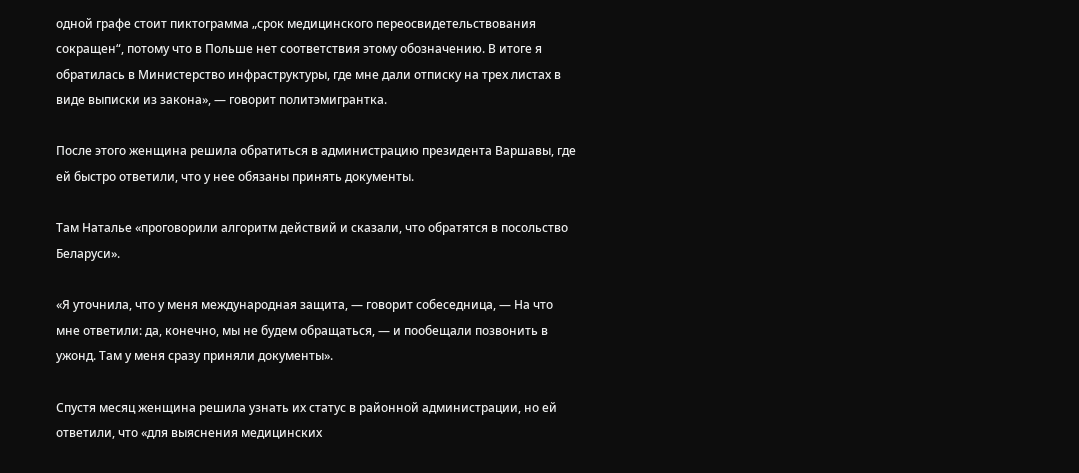одной графе стоит пиктограмма „срок медицинского переосвидетельствования сокращен“, потому что в Польше нет соответствия этому обозначению. В итоге я обратилась в Министерство инфраструктуры, где мне дали отписку на трех листах в виде выписки из закона», — говорит политэмигрантка.

После этого женщина решила обратиться в администрацию президента Варшавы, где ей быстро ответили, что у нее обязаны принять документы.

Там Наталье «проговорили алгоритм действий и сказали, что обратятся в посольство Беларуси».

«Я уточнила, что у меня международная защита, — говорит собеседница, — На что мне ответили: да, конечно, мы не будем обращаться, — и пообещали позвонить в ужонд. Там у меня сразу приняли документы».

Спустя месяц женщина решила узнать их статус в районной администрации, но ей ответили, что «для выяснения медицинских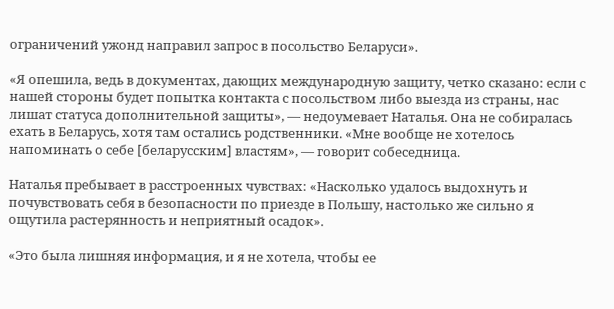ограничений ужонд направил запрос в посольство Беларуси».

«Я опешила, ведь в документах, дающих международную защиту, четко сказано: если с нашей стороны будет попытка контакта с посольством либо выезда из страны, нас лишат статуса дополнительной защиты», — недоумевает Наталья. Она не собиралась ехать в Беларусь, хотя там остались родственники. «Мне вообще не хотелось напоминать о себе [беларусским] властям», — говорит собеседница.

Наталья пребывает в расстроенных чувствах: «Насколько удалось выдохнуть и почувствовать себя в безопасности по приезде в Польшу, настолько же сильно я ощутила растерянность и неприятный осадок».

«Это была лишняя информация, и я не хотела, чтобы ее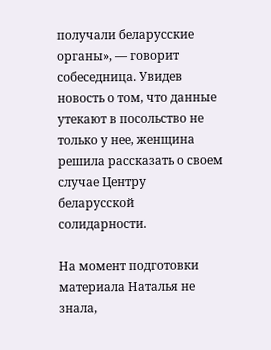получали беларусские органы», — говорит собеседница. Увидев новость о том, что данные утекают в посольство не только у нее, женщина решила рассказать о своем случае Центру беларусской солидарности.

На момент подготовки материала Наталья не знала,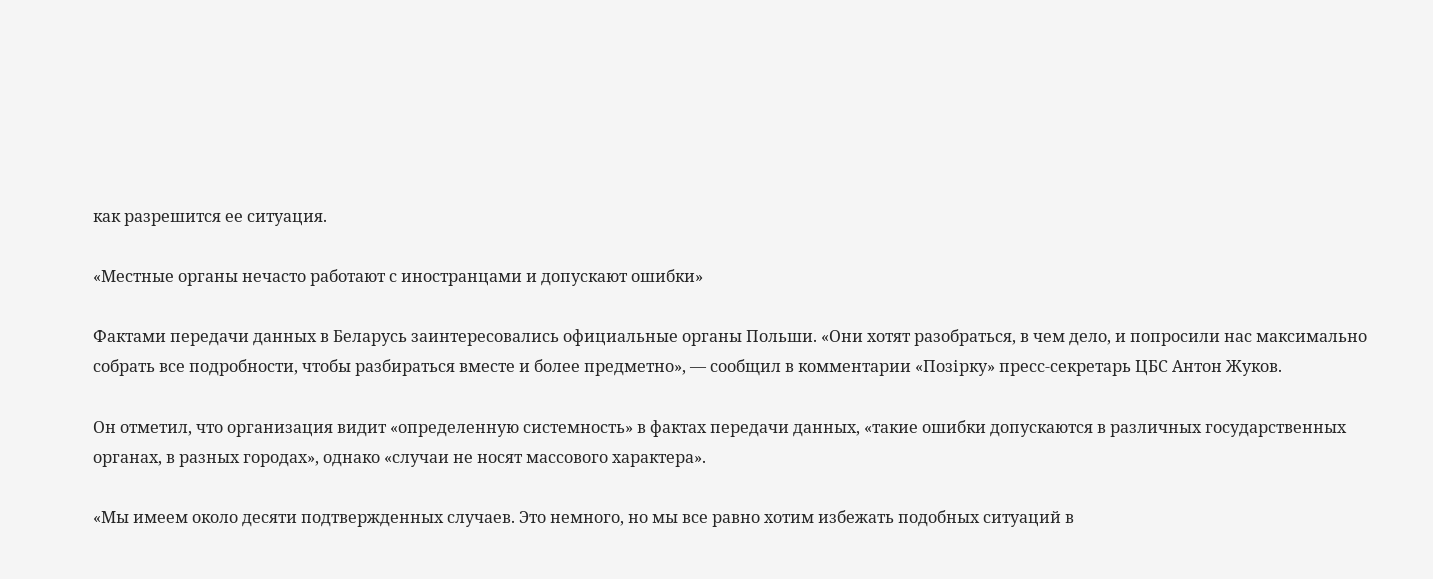как разрешится ее ситуация.

«Местные органы нечасто работают с иностранцами и допускают ошибки»

Фактами передачи данных в Беларусь заинтересовались официальные органы Польши. «Они хотят разобраться, в чем дело, и попросили нас максимально собрать все подробности, чтобы разбираться вместе и более предметно», — сообщил в комментарии «Позірку» пресс-секретарь ЦБС Антон Жуков.

Он отметил, что организация видит «определенную системность» в фактах передачи данных, «такие ошибки допускаются в различных государственных органах, в разных городах», однако «случаи не носят массового характера».

«Мы имеем около десяти подтвержденных случаев. Это немного, но мы все равно хотим избежать подобных ситуаций в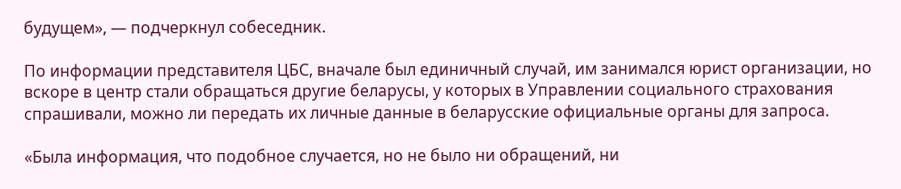будущем», — подчеркнул собеседник.

По информации представителя ЦБС, вначале был единичный случай, им занимался юрист организации, но вскоре в центр стали обращаться другие беларусы, у которых в Управлении социального страхования спрашивали, можно ли передать их личные данные в беларусские официальные органы для запроса.

«Была информация, что подобное случается, но не было ни обращений, ни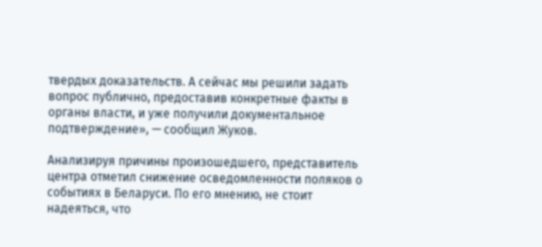твердых доказательств. А сейчас мы решили задать вопрос публично, предоставив конкретные факты в органы власти, и уже получили документальное подтверждение», — сообщил Жуков.

Анализируя причины произошедшего, представитель центра отметил снижение осведомленности поляков о событиях в Беларуси. По его мнению, не стоит надеяться, что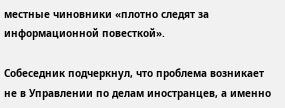местные чиновники «плотно следят за информационной повесткой».

Собеседник подчеркнул, что проблема возникает не в Управлении по делам иностранцев, а именно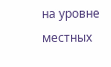на уровне местных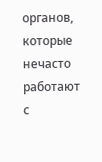органов, которые нечасто работают с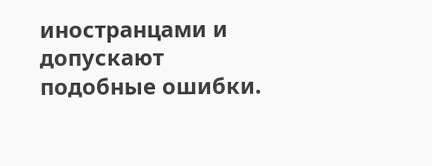иностранцами и допускают подобные ошибки.